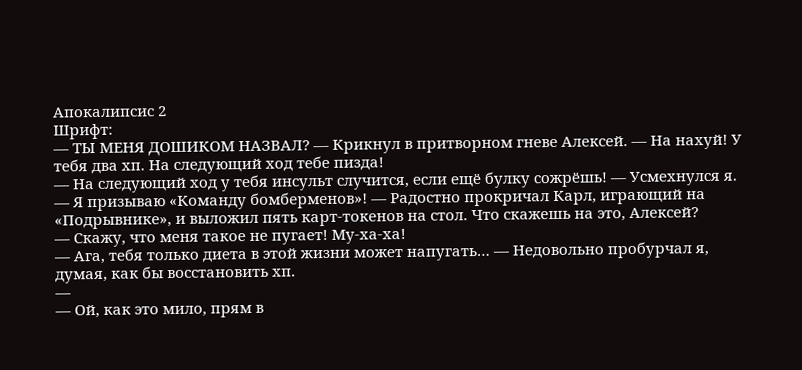Апокалипсис 2
Шрифт:
— ТЫ МЕНЯ ДОШИКОМ НАЗВАЛ? — Крикнул в притворном гневе Алексей. — На нахуй! У тебя два хп. На следующий ход тебе пизда!
— На следующий ход у тебя инсульт случится, если ещё булку сожрёшь! — Усмехнулся я.
— Я призываю «Команду бомберменов»! — Радостно прокричал Карл, играющий на «Подрывнике», и выложил пять карт-токенов на стол. Что скажешь на это, Алексей?
— Скажу, что меня такое не пугает! Му-ха-ха!
— Ага, тебя только диета в этой жизни может напугать… — Недовольно пробурчал я, думая, как бы восстановить хп.
—
— Ой, как это мило, прям в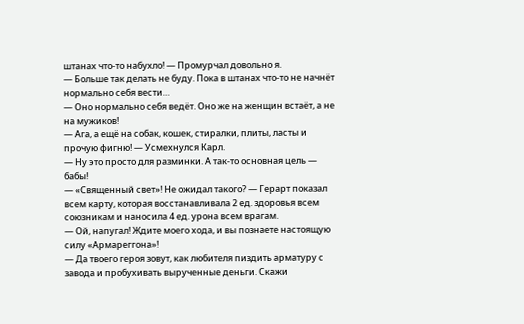штанах что-то набухло! — Промурчал довольно я.
— Больше так делать не буду. Пока в штанах что-то не начнёт нормально себя вести…
— Оно нормально себя ведёт. Оно же на женщин встаёт, а не на мужиков!
— Ага, а ещё на собак, кошек, стиралки, плиты, ласты и прочую фигню! — Усмехнулся Карл.
— Ну это просто для разминки. А так-то основная цель — бабы!
— «Священный свет»! Не ожидал такого? — Герарт показал всем карту, которая восстанавливала 2 ед. здоровья всем союзникам и наносила 4 ед. урона всем врагам.
— Ой, напугал! Ждите моего хода, и вы познаете настоящую силу «Армареггона»!
— Да твоего героя зовут, как любителя пиздить арматуру с завода и пробухивать вырученные деньги. Скажи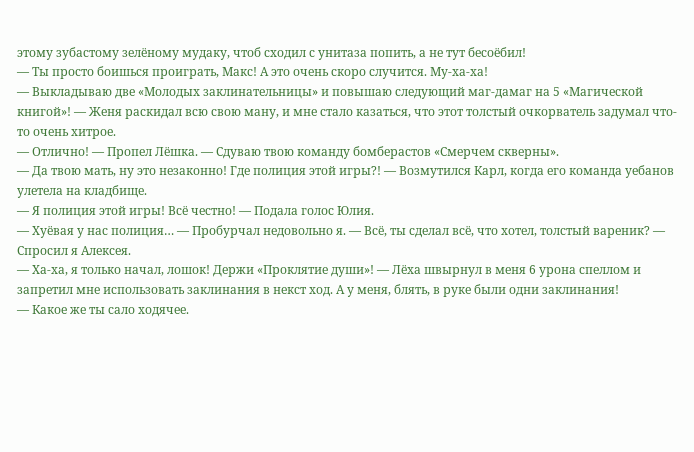этому зубастому зелёному мудаку, чтоб сходил с унитаза попить, а не тут бесоёбил!
— Ты просто боишься проиграть, Макс! А это очень скоро случится. Му-ха-ха!
— Выкладываю две «Молодых заклинательницы» и повышаю следующий маг-дамаг на 5 «Магической книгой»! — Женя раскидал всю свою ману, и мне стало казаться, что этот толстый очкорватель задумал что-то очень хитрое.
— Отлично! — Пропел Лёшка. — Сдуваю твою команду бомберастов «Смерчем скверны».
— Да твою мать, ну это незаконно! Где полиция этой игры?! — Возмутился Карл, когда его команда уебанов улетела на кладбище.
— Я полиция этой игры! Всё честно! — Подала голос Юлия.
— Хуёвая у нас полиция… — Пробурчал недовольно я. — Всё, ты сделал всё, что хотел, толстый вареник? — Спросил я Алексея.
— Ха-ха, я только начал, лошок! Держи «Проклятие души»! — Лёха швырнул в меня 6 урона спеллом и запретил мне использовать заклинания в некст ход. А у меня, блять, в руке были одни заклинания!
— Какое же ты сало ходячее.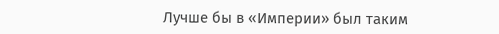Лучше бы в «Империи» был таким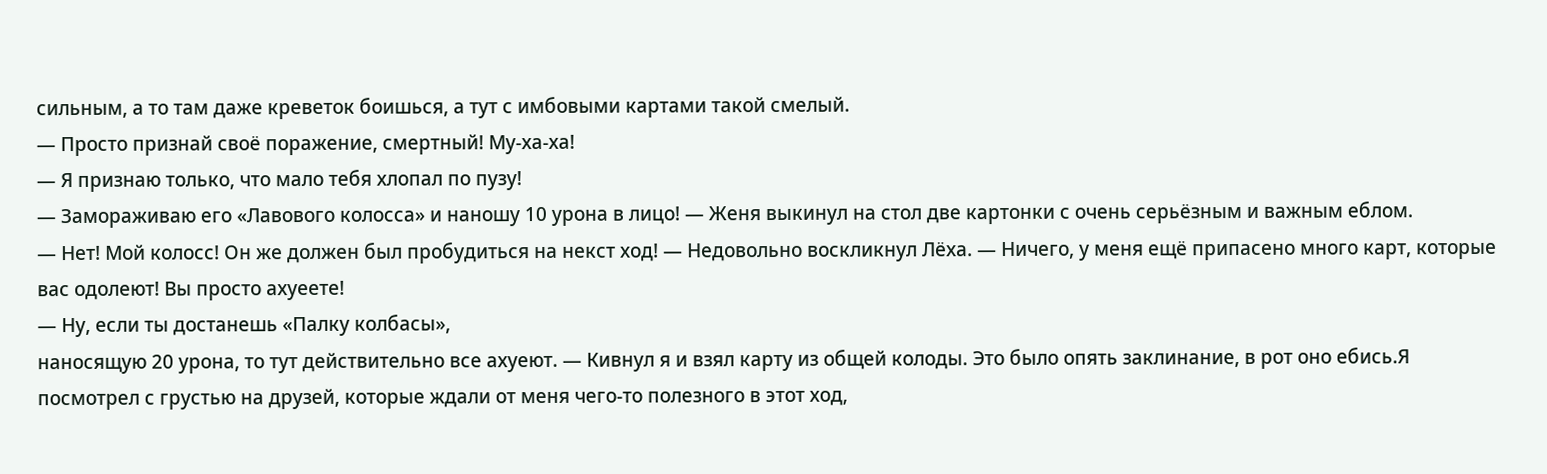сильным, а то там даже креветок боишься, а тут с имбовыми картами такой смелый.
— Просто признай своё поражение, смертный! Му-ха-ха!
— Я признаю только, что мало тебя хлопал по пузу!
— Замораживаю его «Лавового колосса» и наношу 10 урона в лицо! — Женя выкинул на стол две картонки с очень серьёзным и важным еблом.
— Нет! Мой колосс! Он же должен был пробудиться на некст ход! — Недовольно воскликнул Лёха. — Ничего, у меня ещё припасено много карт, которые вас одолеют! Вы просто ахуеете!
— Ну, если ты достанешь «Палку колбасы»,
наносящую 20 урона, то тут действительно все ахуеют. — Кивнул я и взял карту из общей колоды. Это было опять заклинание, в рот оно ебись.Я посмотрел с грустью на друзей, которые ждали от меня чего-то полезного в этот ход,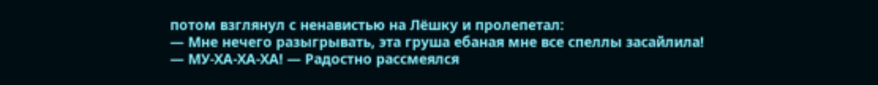потом взглянул с ненавистью на Лёшку и пролепетал:
— Мне нечего разыгрывать, эта груша ебаная мне все спеллы засайлила!
— МУ-ХА-ХА-ХА! — Радостно рассмеялся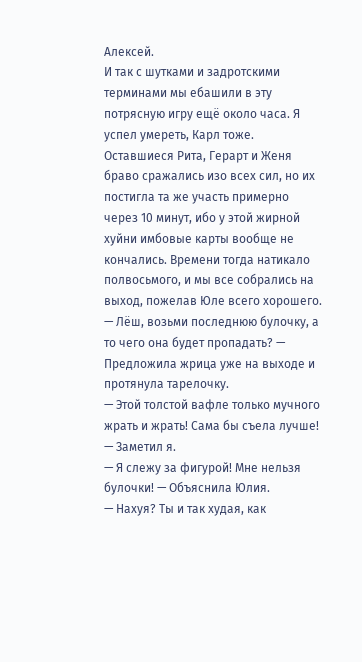Алексей.
И так с шутками и задротскими терминами мы ебашили в эту потрясную игру ещё около часа. Я успел умереть, Карл тоже. Оставшиеся Рита, Герарт и Женя браво сражались изо всех сил, но их постигла та же участь примерно через 10 минут, ибо у этой жирной хуйни имбовые карты вообще не кончались. Времени тогда натикало полвосьмого, и мы все собрались на выход, пожелав Юле всего хорошего.
— Лёш, возьми последнюю булочку, а то чего она будет пропадать? — Предложила жрица уже на выходе и протянула тарелочку.
— Этой толстой вафле только мучного жрать и жрать! Сама бы съела лучше! — Заметил я.
— Я слежу за фигурой! Мне нельзя булочки! — Объяснила Юлия.
— Нахуя? Ты и так худая, как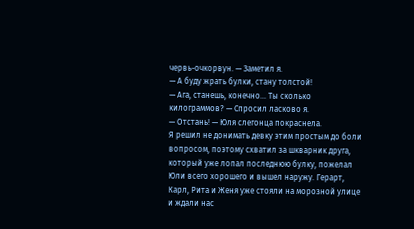червь-очкорвун. — Заметил я.
— А буду жрать булки, стану толстой!
— Ага, станешь, конечно… Ты сколько килограммов? — Спросил ласково я.
— Отстань! — Юля слегонца покраснела.
Я решил не донимать девку этим простым до боли вопросом, поэтому схватил за шкварник друга, который уже лопал последнюю булку, пожелал Юли всего хорошего и вышел наружу. Герарт, Карл, Рита и Женя уже стояли на морозной улице и ждали нас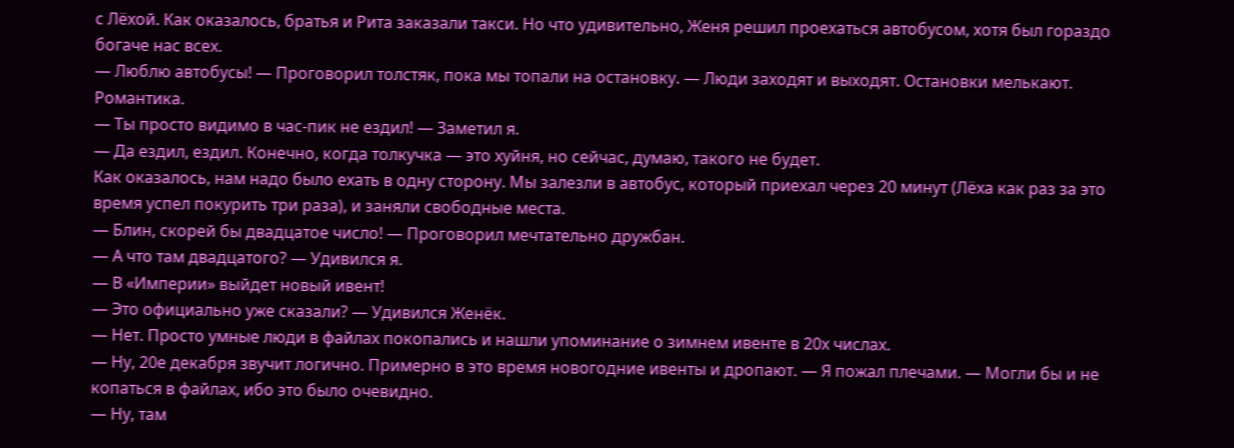с Лёхой. Как оказалось, братья и Рита заказали такси. Но что удивительно, Женя решил проехаться автобусом, хотя был гораздо богаче нас всех.
— Люблю автобусы! — Проговорил толстяк, пока мы топали на остановку. — Люди заходят и выходят. Остановки мелькают. Романтика.
— Ты просто видимо в час-пик не ездил! — Заметил я.
— Да ездил, ездил. Конечно, когда толкучка — это хуйня, но сейчас, думаю, такого не будет.
Как оказалось, нам надо было ехать в одну сторону. Мы залезли в автобус, который приехал через 20 минут (Лёха как раз за это время успел покурить три раза), и заняли свободные места.
— Блин, скорей бы двадцатое число! — Проговорил мечтательно дружбан.
— А что там двадцатого? — Удивился я.
— В «Империи» выйдет новый ивент!
— Это официально уже сказали? — Удивился Женёк.
— Нет. Просто умные люди в файлах покопались и нашли упоминание о зимнем ивенте в 20х числах.
— Ну, 20е декабря звучит логично. Примерно в это время новогодние ивенты и дропают. — Я пожал плечами. — Могли бы и не копаться в файлах, ибо это было очевидно.
— Ну, там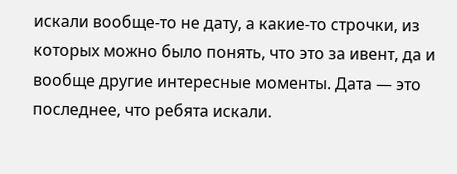искали вообще-то не дату, а какие-то строчки, из которых можно было понять, что это за ивент, да и вообще другие интересные моменты. Дата — это последнее, что ребята искали.